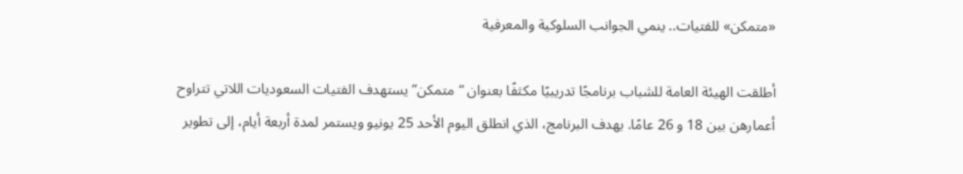«متمكن» للفتيات.. ينمي الجوانب السلوكية والمعرفية

أطلقت الهيئة العامة للشباب برنامجًا تدريبيًا مكثفًا بعنوان “متمكن” يستهدف الفتيات السعوديات اللاتي تتراوح أعمارهن بين 18 و 26 عامًا. يهدف البرنامج، الذي انطلق اليوم الأحد 25 يونيو ويستمر لمدة أربعة أيام، إلى تطوير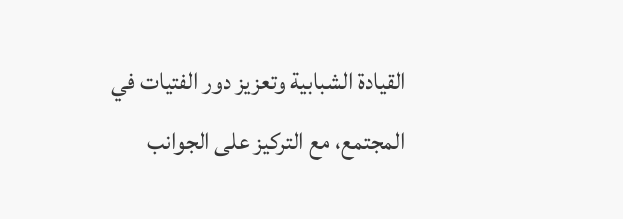القيادة الشبابية وتعزيز دور الفتيات في المجتمع، مع التركيز على الجوانب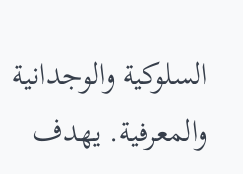السلوكية والوجدانية والمعرفية. يهدف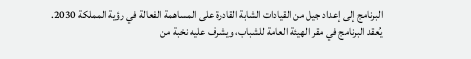البرنامج إلى إعداد جيل من القيادات الشابة القادرة على المساهمة الفعالة في رؤية المملكة 2030.
يُعقد البرنامج في مقر الهيئة العامة للشباب، ويشرف عليه نخبة من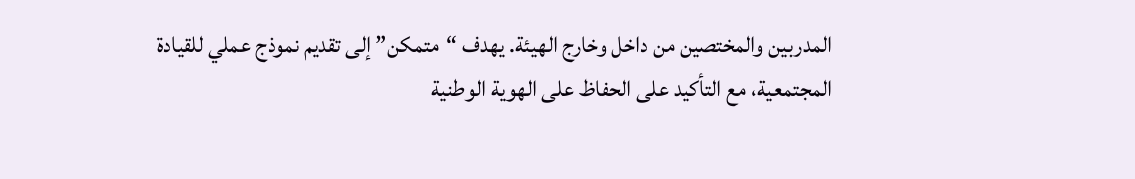المدربين والمختصين من داخل وخارج الهيئة. يهدف “متمكن” إلى تقديم نموذج عملي للقيادة المجتمعية، مع التأكيد على الحفاظ على الهوية الوطنية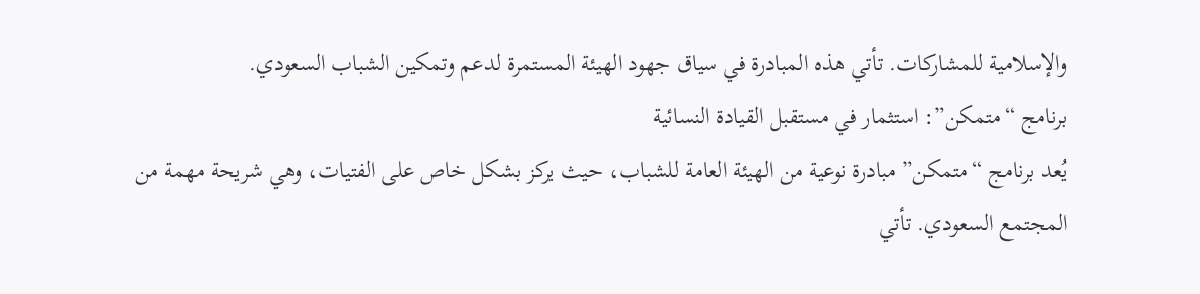والإسلامية للمشاركات. تأتي هذه المبادرة في سياق جهود الهيئة المستمرة لدعم وتمكين الشباب السعودي.
برنامج “متمكن”: استثمار في مستقبل القيادة النسائية
يُعد برنامج “متمكن” مبادرة نوعية من الهيئة العامة للشباب، حيث يركز بشكل خاص على الفتيات، وهي شريحة مهمة من المجتمع السعودي. تأتي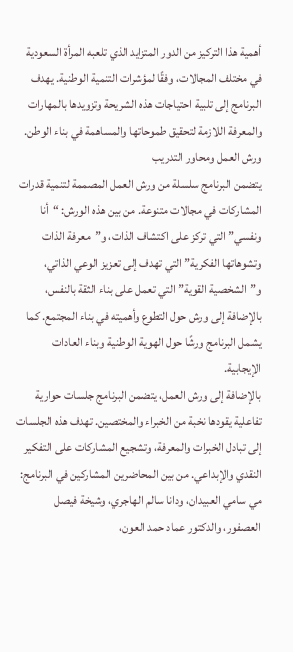أهمية هذا التركيز من الدور المتزايد الذي تلعبه المرأة السعودية في مختلف المجالات، وفقًا لمؤشرات التنمية الوطنية. يهدف البرنامج إلى تلبية احتياجات هذه الشريحة وتزويدها بالمهارات والمعرفة اللازمة لتحقيق طموحاتها والمساهمة في بناء الوطن.
ورش العمل ومحاور التدريب
يتضمن البرنامج سلسلة من ورش العمل المصممة لتنمية قدرات المشاركات في مجالات متنوعة. من بين هذه الورش: “أنا ونفسي” التي تركز على اكتشاف الذات، و”معرفة الذات وتشوهاتها الفكرية” التي تهدف إلى تعزيز الوعي الذاتي، و”الشخصية القوية” التي تعمل على بناء الثقة بالنفس، بالإضافة إلى ورش حول التطوع وأهميته في بناء المجتمع. كما يشمل البرنامج ورشًا حول الهوية الوطنية وبناء العادات الإيجابية.
بالإضافة إلى ورش العمل، يتضمن البرنامج جلسات حوارية تفاعلية يقودها نخبة من الخبراء والمختصين. تهدف هذه الجلسات إلى تبادل الخبرات والمعرفة، وتشجيع المشاركات على التفكير النقدي والإبداعي. من بين المحاضرين المشاركين في البرنامج: مي سامي العبيدان، ودانا سالم الهاجري، وشيخة فيصل العصفور، والدكتور عماد حمد العون،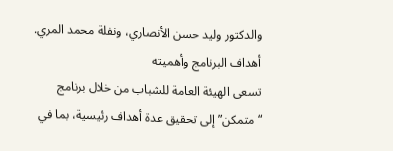والدكتور وليد حسن الأنصاري، ونفلة محمد المري.
أهداف البرنامج وأهميته
تسعى الهيئة العامة للشباب من خلال برنامج “متمكن” إلى تحقيق عدة أهداف رئيسية، بما في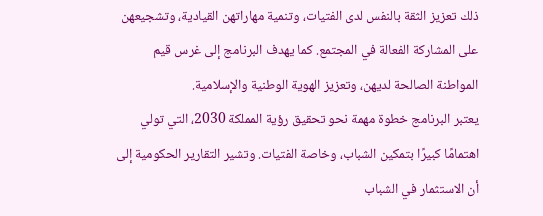ذلك تعزيز الثقة بالنفس لدى الفتيات، وتنمية مهاراتهن القيادية، وتشجيعهن على المشاركة الفعالة في المجتمع. كما يهدف البرنامج إلى غرس قيم المواطنة الصالحة لديهن، وتعزيز الهوية الوطنية والإسلامية.
يعتبر البرنامج خطوة مهمة نحو تحقيق رؤية المملكة 2030، التي تولي اهتمامًا كبيرًا بتمكين الشباب، وخاصة الفتيات. وتشير التقارير الحكومية إلى أن الاستثمار في الشباب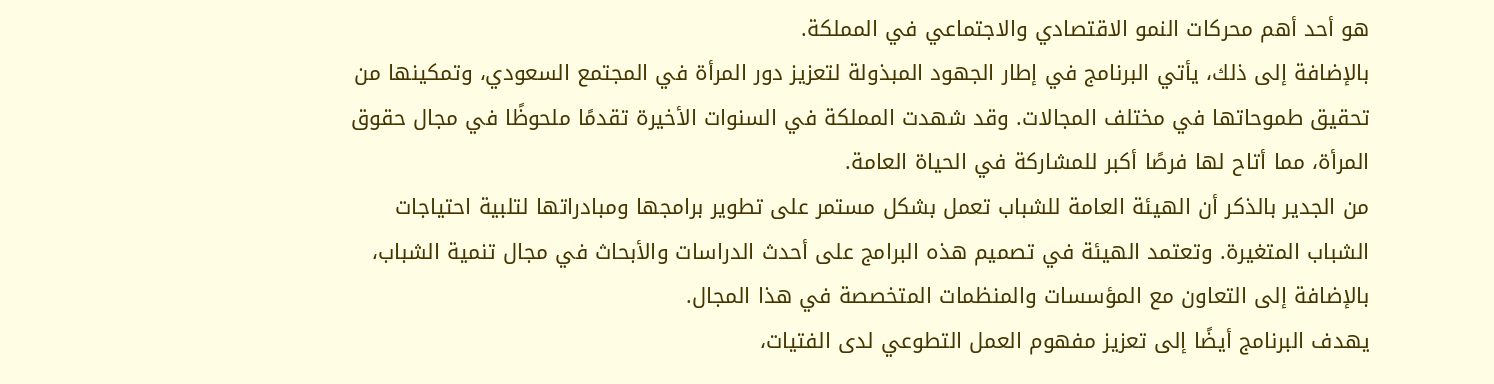هو أحد أهم محركات النمو الاقتصادي والاجتماعي في المملكة.
بالإضافة إلى ذلك، يأتي البرنامج في إطار الجهود المبذولة لتعزيز دور المرأة في المجتمع السعودي، وتمكينها من تحقيق طموحاتها في مختلف المجالات. وقد شهدت المملكة في السنوات الأخيرة تقدمًا ملحوظًا في مجال حقوق المرأة، مما أتاح لها فرصًا أكبر للمشاركة في الحياة العامة.
من الجدير بالذكر أن الهيئة العامة للشباب تعمل بشكل مستمر على تطوير برامجها ومبادراتها لتلبية احتياجات الشباب المتغيرة. وتعتمد الهيئة في تصميم هذه البرامج على أحدث الدراسات والأبحاث في مجال تنمية الشباب، بالإضافة إلى التعاون مع المؤسسات والمنظمات المتخصصة في هذا المجال.
يهدف البرنامج أيضًا إلى تعزيز مفهوم العمل التطوعي لدى الفتيات،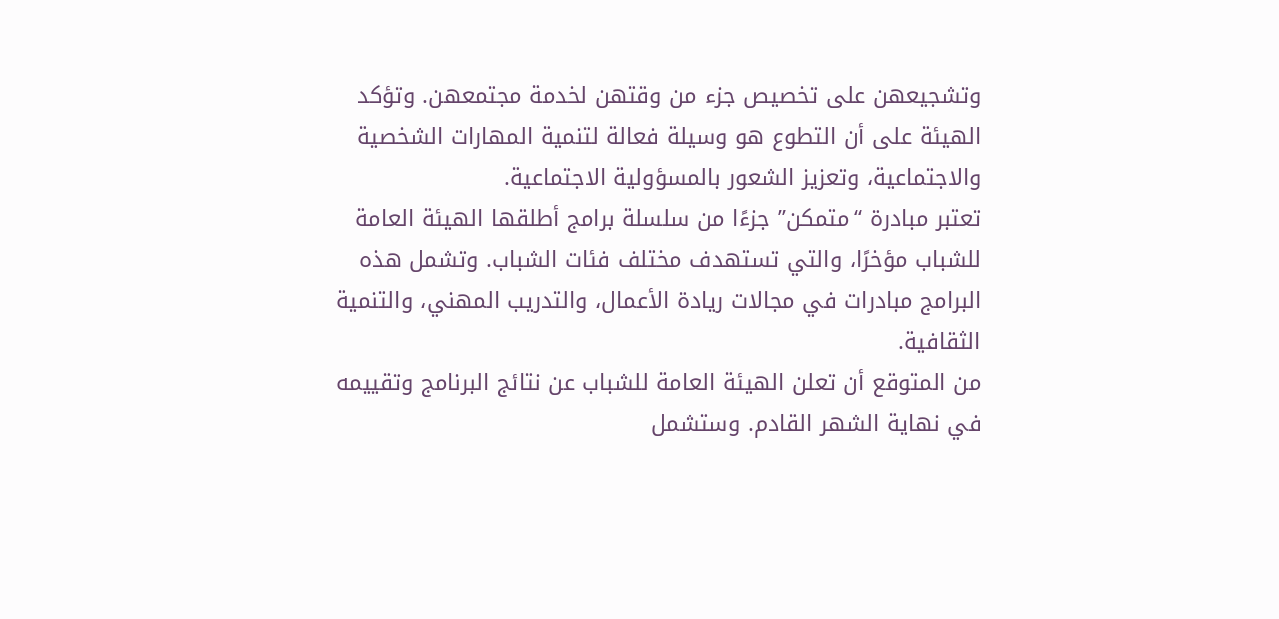وتشجيعهن على تخصيص جزء من وقتهن لخدمة مجتمعهن. وتؤكد الهيئة على أن التطوع هو وسيلة فعالة لتنمية المهارات الشخصية والاجتماعية، وتعزيز الشعور بالمسؤولية الاجتماعية.
تعتبر مبادرة “متمكن” جزءًا من سلسلة برامج أطلقها الهيئة العامة للشباب مؤخرًا، والتي تستهدف مختلف فئات الشباب. وتشمل هذه البرامج مبادرات في مجالات ريادة الأعمال، والتدريب المهني، والتنمية الثقافية.
من المتوقع أن تعلن الهيئة العامة للشباب عن نتائج البرنامج وتقييمه في نهاية الشهر القادم. وستشمل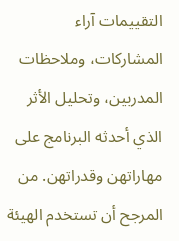التقييمات آراء المشاركات، وملاحظات المدربين، وتحليل الأثر الذي أحدثه البرنامج على مهاراتهن وقدراتهن. من المرجح أن تستخدم الهيئة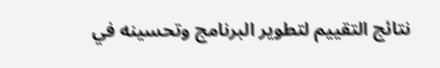نتائج التقييم لتطوير البرنامج وتحسينه في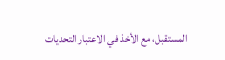المستقبل، مع الأخذ في الاعتبار التحديات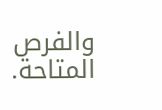والفرص المتاحة.